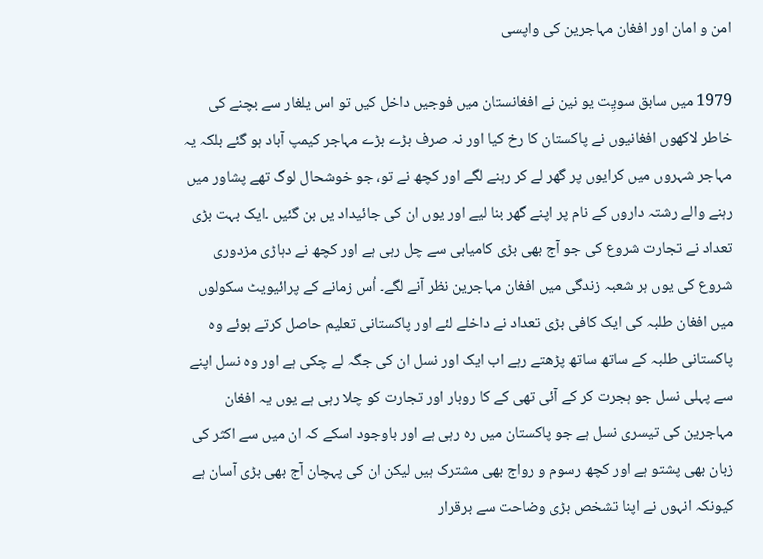امن و امان اور افغان مہاجرین کی واپسی

1979 میں سابق سویِت یو نین نے افغانستان میں فوجیں داخل کیں تو اس یلغار سے بچنے کی خاطر لاکھوں افغانیوں نے پاکستان کا رخ کیا اور نہ صرف بڑے بڑے مہاجر کیمپ آباد ہو گئے بلکہ یہ مہاجر شہروں میں کرایوں پر گھر لے کر رہنے لگے اور کچھ نے تو، جو خوشحال لوگ تھے پشاور میں رہنے والے رشتہ داروں کے نام پر اپنے گھر بنا لیے اور یوں ان کی جائیداد یں بن گئیں ۔ایک بہت بڑی تعداد نے تجارت شروع کی جو آج بھی بڑی کامیابی سے چل رہی ہے اور کچھ نے دہاڑی مزدوری شروع کی یوں ہر شعبہ زندگی میں افغان مہاجرین نظر آنے لگے۔ اُس زمانے کے پرائیویٹ سکولوں میں افغان طلبہ کی ایک کافی بڑی تعداد نے داخلے لئے اور پاکستانی تعلیم حاصل کرتے ہوئے وہ پاکستانی طلبہ کے ساتھ ساتھ پڑھتے رہے اب ایک اور نسل ان کی جگہ لے چکی ہے اور وہ نسل اپنے سے پہلی نسل جو ہجرت کر کے آئی تھی کے کا روبار اور تجارت کو چلا رہی ہے یوں یہ افغان مہاجرین کی تیسری نسل ہے جو پاکستان میں رہ رہی ہے اور باوجود اسکے کہ ان میں سے اکثر کی زبان بھی پشتو ہے اور کچھ رسوم و رواج بھی مشترک ہیں لیکن ان کی پہچان آج بھی بڑی آسان ہے کیونکہ انہوں نے اپنا تشخص بڑی وضاحت سے برقرار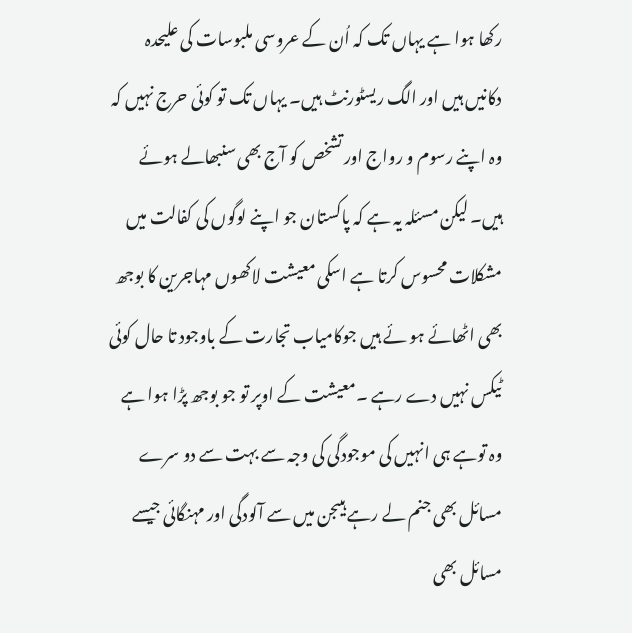رکھا ہوا ہے یہاں تک کہ اُن کے عروسی ملبوسات کی علیحدہ دکانیں ہیں اور الگ ریسٹورنٹ ہیں۔ یہاں تک تو کوئی حرج نہیں کہ وہ اپنے رسوم و رواج اور تشخص کو آج بھی سنبھالے ہوئے ہیں۔ لیکن مسئلہ یہ ہے کہ پاکستان جو اپنے لوگوں کی کفالت میں مشکلات محسوس کرتا ہے اسکی معیشت لاکھوں مہاجرین کا بوجھ بھی اٹھائے ہو ئے ہیں جوکامیاب تجارت کے باوجود تا حال کوئی ٹیکس نہیں دے رہے ۔معیشت کے اوپر تو جو بوجھ پڑا ہوا ہے وہ توہے ہی انہیں کی موجودگی کی وجہ سے بہت سے دو سرے مسائل بھی جنم لے رہے ہیںجن میں سے آلودگی اور مہنگائی جیسے مسائل بھی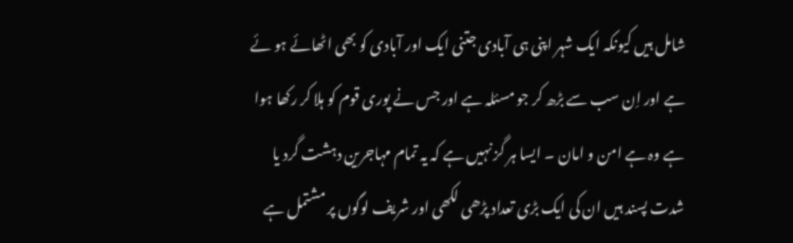شامل ہیں کیونکہ ایک شہر اپنی ہی آبادی جتنی ایک اور آبادی کو بھی اٹھائے ہو ئے ہے اور اِن سب سے بڑھ کر جو مسئلہ ہے اور جس نے پوری قوم کو ہلا کر رکھا ہوا ہے وہ ہے امن و امان ۔ ایسا ہر گز نہیں ہے کہ یہ تمام مہاجرین دہشت گرد یا شدت پسند ہیں ان کی ایک بڑی تعداد پڑھی لکھی اور شریف لوگوں پر مشتمل ہے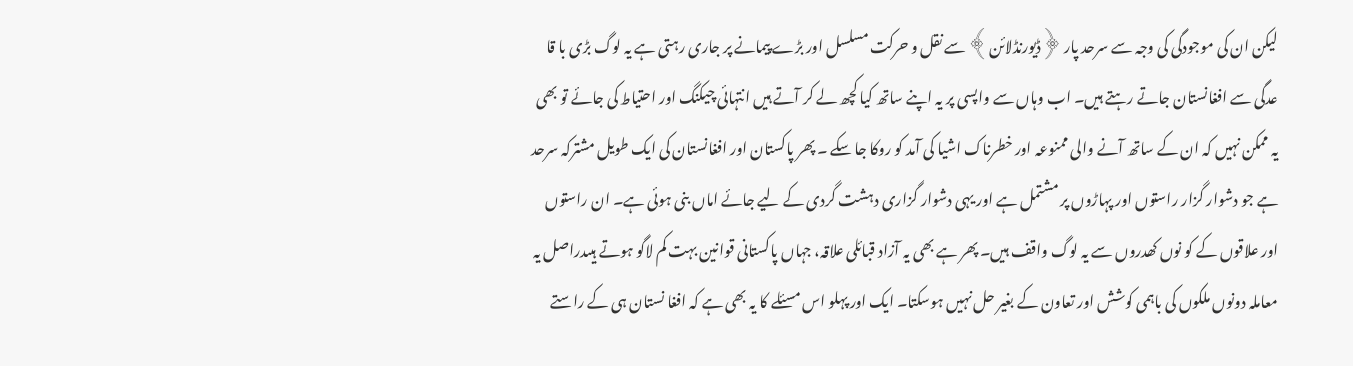لیکن ان کی موجودگی کی وجہ سے سرحد پار ﴿ڈیورنڈلائن﴾ سے نقل و حرکت مسلسل اور بڑے پیمانے پر جاری رہتی ہے یہ لوگ بڑی با قا عدگی سے افغانستان جاتے رہتے ہیں۔ اب وہاں سے واپسی پر یہ اپنے ساتھ کیا کچھ لے کر آتے ہیں انتہائی چیکنگ اور احتیاط کی جائے تو بھی یہ ممکن نہیں کہ ان کے ساتھ آنے والی ممنوعہ اور خطرناک اشیا کی آمد کو روکا جا سکے ۔ پھر پاکستان اور افغانستان کی ایک طویل مشترکہ سرحد ہے جو دشوار گزار راستوں اور پہاڑوں پر مشتمل ہے اور یہی دشوار گزاری دہشت گردی کے لیے جائے اماں بنی ہوئی ہے۔ ان راستوں اور علاقوں کے کو نوں کھدروں سے یہ لوگ واقف ہیں۔ پھر ہے بھی یہ آزاد قبائلی علاقہ، جہاں پاکستانی قوانین بہت کم لاگو ہوتے ہیںدراصل یہ معاملہ دونوں ملکوں کی باہمی کوشش اور تعاون کے بغیر حل نہیں ہوسکتا۔ ایک اور پہلو اس مسئلے کا یہ بھی ہے کہ افغا نستان ہی کے راستے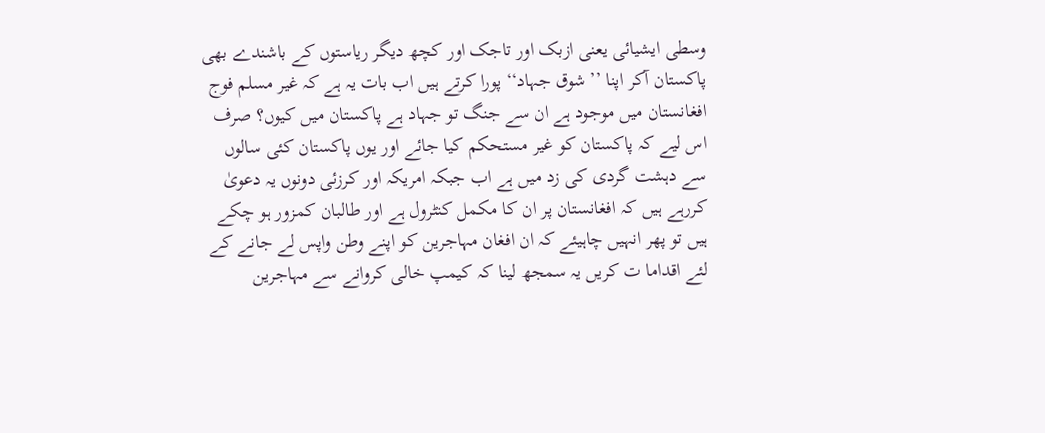وسطی ایشیائی یعنی ازبک اور تاجک اور کچھ دیگر ریاستوں کے باشندے بھی پاکستان آکر اپنا ’’ شوق جہاد‘‘ پورا کرتے ہیں اب بات یہ ہے کہ غیر مسلم فوج افغانستان میں موجود ہے ان سے جنگ تو جہاد ہے پاکستان میں کیوں؟ صرف اس لیے کہ پاکستان کو غیر مستحکم کیا جائے اور یوں پاکستان کئی سالوں سے دہشت گردی کی زد میں ہے اب جبکہ امریکہ اور کرزئی دونوں یہ دعویٰ کررہے ہیں کہ افغانستان پر ان کا مکمل کنٹرول ہے اور طالبان کمزور ہو چکے ہیں تو پھر انہیں چاہیئے کہ ان افغان مہاجرین کو اپنے وطن واپس لے جانے کے لئے اقداما ت کریں یہ سمجھ لینا کہ کیمپ خالی کروانے سے مہاجرین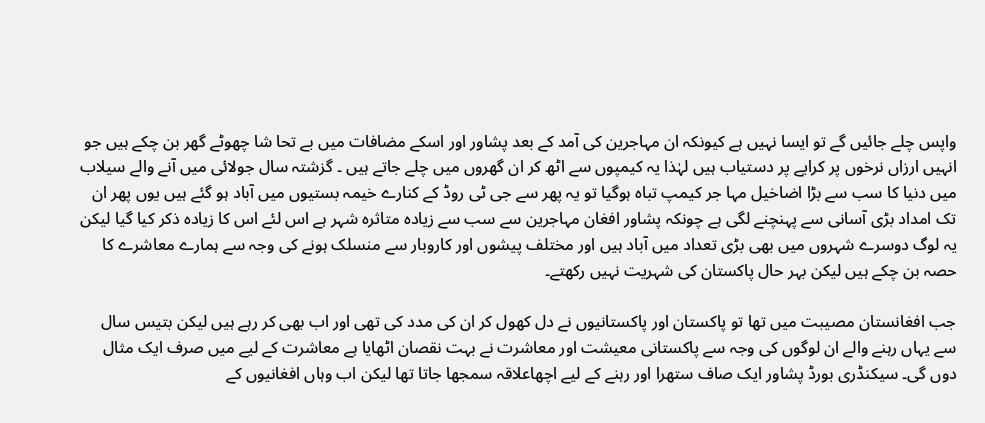واپس چلے جائیں گے تو ایسا نہیں ہے کیونکہ ان مہاجرین کی آمد کے بعد پشاور اور اسکے مضافات میں بے تحا شا چھوٹے گھر بن چکے ہیں جو انہیں ارزاں نرخوں پر کرایے پر دستیاب ہیں لہٰذا یہ کیمپوں سے اٹھ کر ان گھروں میں چلے جاتے ہیں ۔ گزشتہ سال جولائی میں آنے والے سیلاب میں دنیا کا سب سے بڑا اضاخیل مہا جر کیمپ تباہ ہوگیا تو یہ پھر سے جی ٹی روڈ کے کنارے خیمہ بستیوں میں آباد ہو گئے ہیں یوں پھر ان تک امداد بڑی آسانی سے پہنچنے لگی ہے چونکہ پشاور افغان مہاجرین سے سب سے زیادہ متاثرہ شہر ہے اس لئے اس کا زیادہ ذکر کیا گیا لیکن یہ لوگ دوسرے شہروں میں بھی بڑی تعداد میں آباد ہیں اور مختلف پیشوں اور کاروبار سے منسلک ہونے کی وجہ سے ہمارے معاشرے کا حصہ بن چکے ہیں لیکن بہر حال پاکستان کی شہریت نہیں رکھتے۔

جب افغانستان مصیبت میں تھا تو پاکستان اور پاکستانیوں نے دل کھول کر ان کی مدد کی تھی اور اب بھی کر رہے ہیں لیکن بتیس سال سے یہاں رہنے والے ان لوگوں کی وجہ سے پاکستانی معیشت اور معاشرت نے بہت نقصان اٹھایا ہے معاشرت کے لیے میں صرف ایک مثال دوں گی۔ سیکنڈری بورڈ پشاور ایک صاف ستھرا اور رہنے کے لیے اچھاعلاقہ سمجھا جاتا تھا لیکن اب وہاں افغانیوں کے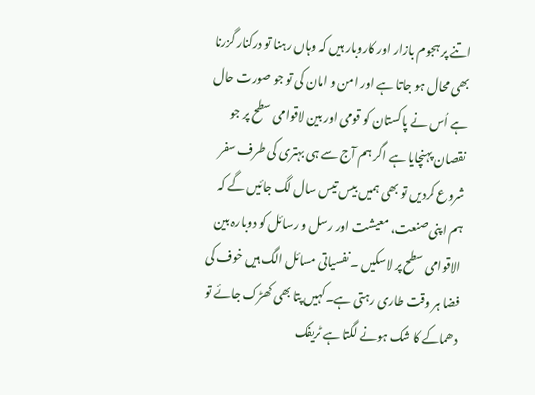اتنے پر ہجوم بازار اور کاروبار ہیں کہ وہاں رہنا تو درکنار گزرنا بھی محال ہو جاتا ہے اور امن و امان کی تو جو صورت حال ہے اُس نے پاکستان کو قومی اور بین لاقوامی سطح پر جو نقصان پہنچایا ہے اگر ہم آج سے ہی بہتری کی طرف سفر شروع کردیں تو بھی ہمیں بیس تیس سال لگ جائیں گے کہ ہم اپنی صنعت، معیشت اور رسل و رسائل کو دوبارہ بین الاقوامی سطح پر لاسکیں ۔ نفسیاتی مسائل الگ ہیں خوف کی فضا ہر وقت طاری رہتی ہے۔کہیں پتا بھی کھڑک جائے تو دھماکے کا شک ہونے لگتا ہے ٹریفک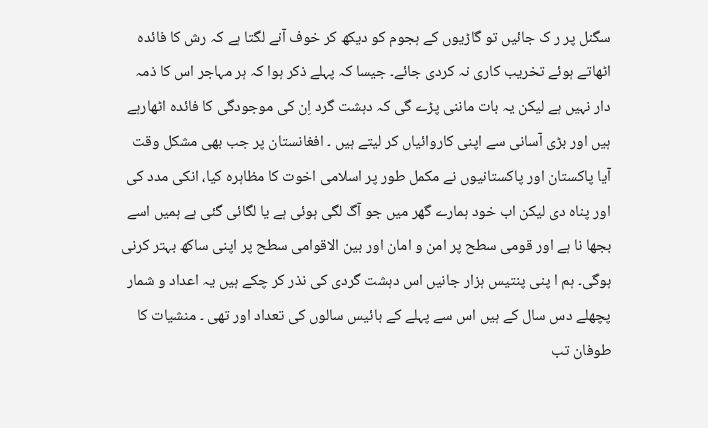سگنل پر ر ک جائیں تو گاڑیوں کے ہجوم کو دیکھ کر خوف آنے لگتا ہے کہ رش کا فائدہ اٹھاتے ہوئے تخریب کاری نہ کردی جائے۔ جیسا کہ پہلے ذکر ہوا کہ ہر مہاجر اس کا ذمہ دار نہیں ہے لیکن یہ بات ماننی پڑے گی کہ دہشت گرد اِن کی موجودگی کا فائدہ اٹھارہے ہیں اور بڑی آسانی سے اپنی کاروائیاں کر لیتے ہیں ۔ افغانستان پر جب بھی مشکل وقت آیا پاکستان اور پاکستانیوں نے مکمل طور پر اسلامی اخوت کا مظاہرہ کیا، انکی مدد کی اور پناہ دی لیکن اب خود ہمارے گھر میں جو آگ لگی ہوئی ہے یا لگائی گئی ہے ہمیں اسے بجھا نا ہے اور قومی سطح پر امن و امان اور بین الاقوامی سطح پر اپنی ساکھ بہتر کرنی ہوگی۔ ہم ا پنی پنتیس ہزار جانیں اس دہشت گردی کی نذر کر چکے ہیں یہ اعداد و شمار پچھلے دس سال کے ہیں اس سے پہلے کے بائیس سالوں کی تعداد اور تھی ۔ منشیات کا طوفان تب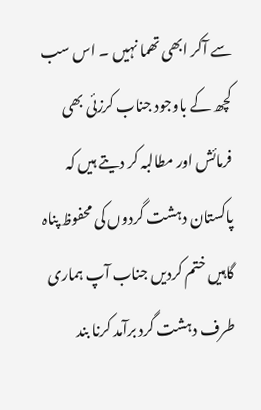سے آکر ابھی تھما نہیں ۔ اس سب کچھ کے باوجود جناب کرزئی بھی فرمائش اور مطالبہ کر دیتے ہیں کہ پاکستان دہشت گردوں کی محفوظ پناہ گاہیں ختم کردیں جناب آپ ہماری طرف دہشت گرد برآمد کرنا بند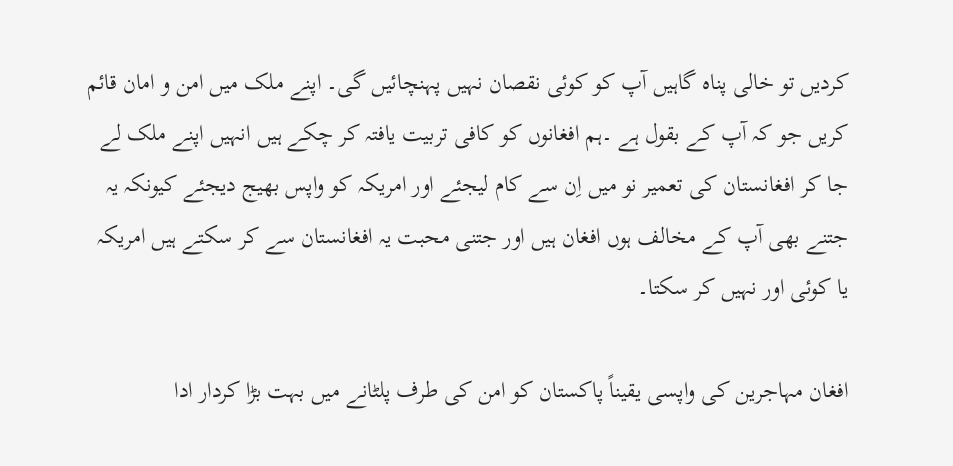کردیں تو خالی پناہ گاہیں آپ کو کوئی نقصان نہیں پہنچائیں گی۔ اپنے ملک میں امن و امان قائم کریں جو کہ آپ کے بقول ہے ۔ہم افغانوں کو کافی تربیت یافتہ کر چکے ہیں انہیں اپنے ملک لے جا کر افغانستان کی تعمیر نو میں اِن سے کام لیجئے اور امریکہ کو واپس بھیج دیجئے کیونکہ یہ جتنے بھی آپ کے مخالف ہوں افغان ہیں اور جتنی محبت یہ افغانستان سے کر سکتے ہیں امریکہ یا کوئی اور نہیں کر سکتا۔

افغان مہاجرین کی واپسی یقیناً پاکستان کو امن کی طرف پلٹانے میں بہت بڑا کردار ادا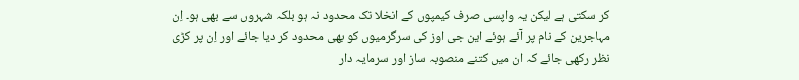کر سکتی ہے لیکن یہ واپسی صرف کیمپوں کے انخلا تک محدود نہ ہو بلکہ شہروں سے بھی ہو۔ اِن مہاجرین کے نام پر آئے ہوئے این جی اوز کی سرگرمیوں کو بھی محدود کر دیا جائے اور اِن پر کڑی نظر رکھی جائے کہ ان میں کتنے منصوبہ ساز اور سرمایہ دار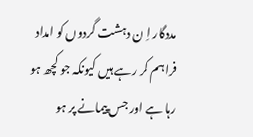مددگار اِ ن دہشت گردوں کو امداد فراہم کر رہے ہیں کیونکہ جو کچھ ہو رہا ہے اور جس پیمانے پر ہو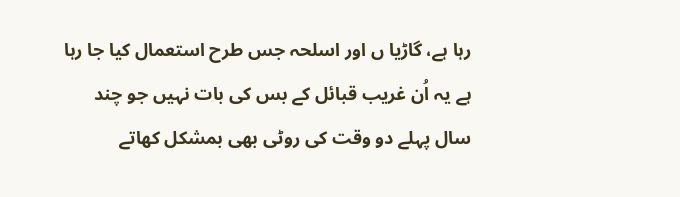رہا ہے، گاڑیا ں اور اسلحہ جس طرح استعمال کیا جا رہا ہے یہ اُن غریب قبائل کے بس کی بات نہیں جو چند سال پہلے دو وقت کی روٹی بھی بمشکل کھاتے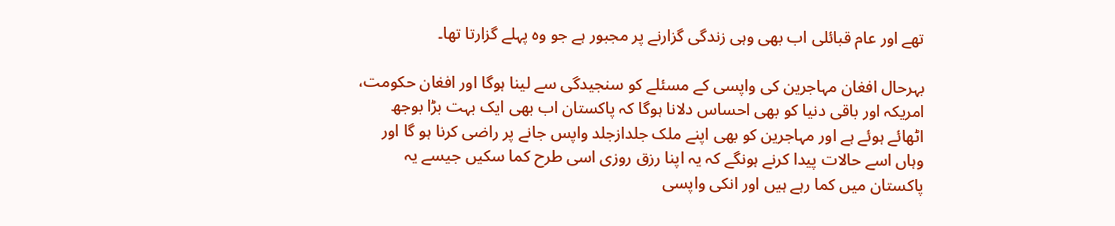تھے اور عام قبائلی اب بھی وہی زندگی گزارنے پر مجبور ہے جو وہ پہلے گزارتا تھا۔

بہرحال افغان مہاجرین کی واپسی کے مسئلے کو سنجیدگی سے لینا ہوگا اور افغان حکومت، امریکہ اور باقی دنیا کو بھی احساس دلانا ہوگا کہ پاکستان اب بھی ایک بہت بڑا بوجھ اٹھائے ہوئے ہے اور مہاجرین کو بھی اپنے ملک جلدازجلد واپس جانے پر راضی کرنا ہو گا اور وہاں اسے حالات پیدا کرنے ہونگے کہ یہ اپنا رزق روزی اسی طرح کما سکیں جیسے یہ پاکستان میں کما رہے ہیں اور انکی واپسی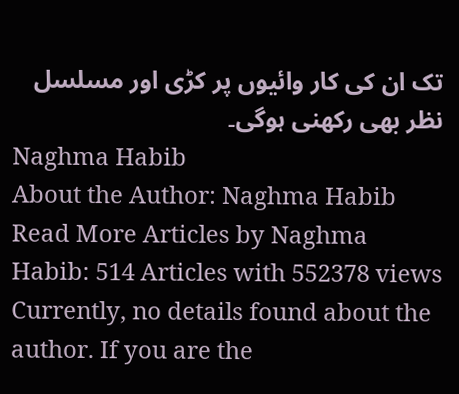تک ان کی کار وائیوں پر کڑی اور مسلسل نظر بھی رکھنی ہوگی۔
Naghma Habib
About the Author: Naghma Habib Read More Articles by Naghma Habib: 514 Articles with 552378 views Currently, no details found about the author. If you are the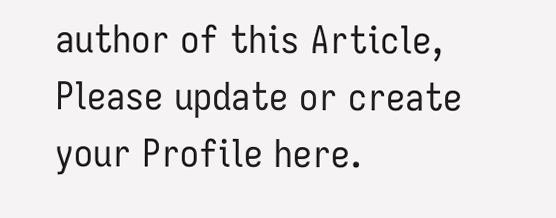author of this Article, Please update or create your Profile here.